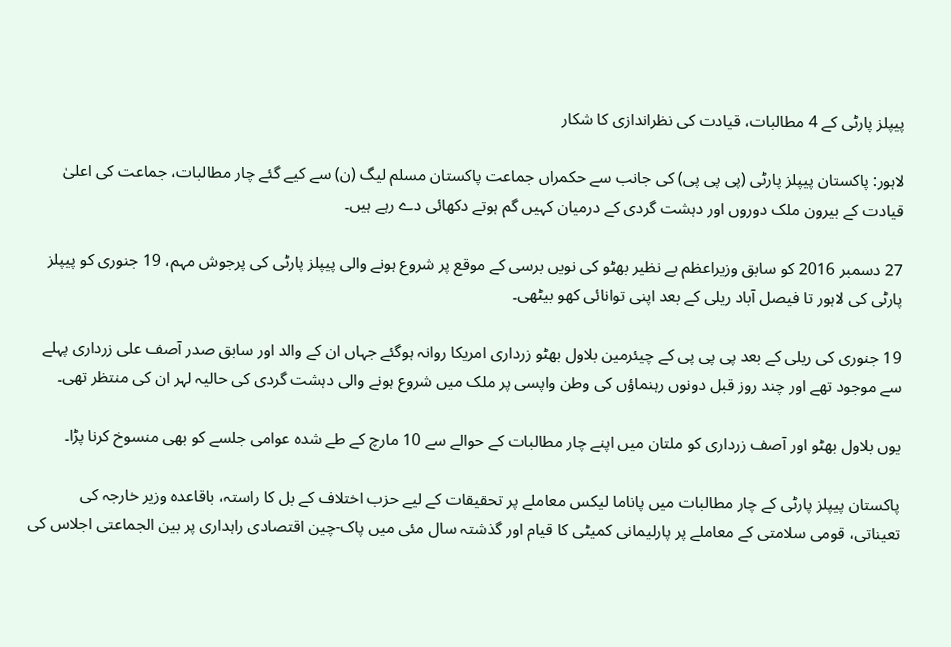پیپلز پارٹی کے 4 مطالبات، قیادت کی نظراندازی کا شکار

لاہور: پاکستان پیپلز پارٹی (پی پی پی) کی جانب سے حکمراں جماعت پاکستان مسلم لیگ (ن) سے کیے گئے چار مطالبات، جماعت کی اعلیٰ قیادت کے بیرون ملک دوروں اور دہشت گردی کے درمیان کہیں گم ہوتے دکھائی دے رہے ہیں۔

27 دسمبر 2016 کو سابق وزیراعظم بے نظیر بھٹو کی نویں برسی کے موقع پر شروع ہونے والی پیپلز پارٹی کی پرجوش مہم، 19 جنوری کو پیپلز پارٹی کی لاہور تا فیصل آباد ریلی کے بعد اپنی توانائی کھو بیٹھی۔

19 جنوری کی ریلی کے بعد پی پی پی کے چیئرمین بلاول بھٹو زرداری امریکا روانہ ہوگئے جہاں ان کے والد اور سابق صدر آصف علی زرداری پہلے سے موجود تھے اور چند روز قبل دونوں رہنماؤں کی وطن واپسی پر ملک میں شروع ہونے والی دہشت گردی کی حالیہ لہر ان کی منتظر تھی۔

یوں بلاول بھٹو اور آصف زرداری کو ملتان میں اپنے چار مطالبات کے حوالے سے 10 مارچ کے طے شدہ عوامی جلسے کو بھی منسوخ کرنا پڑا۔

پاکستان پیپلز پارٹی کے چار مطالبات میں پاناما لیکس معاملے پر تحقیقات کے لیے حزب اختلاف کے بل کا راستہ، باقاعدہ وزیر خارجہ کی تعیناتی، قومی سلامتی کے معاملے پر پارلیمانی کمیٹی کا قیام اور گذشتہ سال مئی میں پاک-چین اقتصادی راہداری پر بین الجماعتی اجلاس کی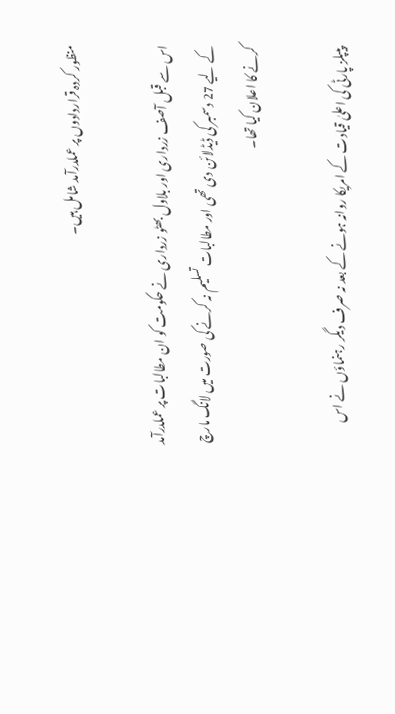منظور کردہ قراردادوں پر عملدرآمد شامل ہیں۔

اس سے قبل آصف زرداری اور بلاول بھٹو زرداری نے حکومت کو ان مطالبات پر عملدرآمد کے لیے 27 دسمبر کی ڈیڈلائن دی تھی اور مطالبات تسلیم نہ کرنے کی صورت میں لانگ مارچ کرنے کا اعلان کیا تھا۔

پیپلز پارٹی کی اعلیٰ قیادت کے امریکا روانہ ہونے کے بعد نہ صرف دیگر رہنماؤں نے اس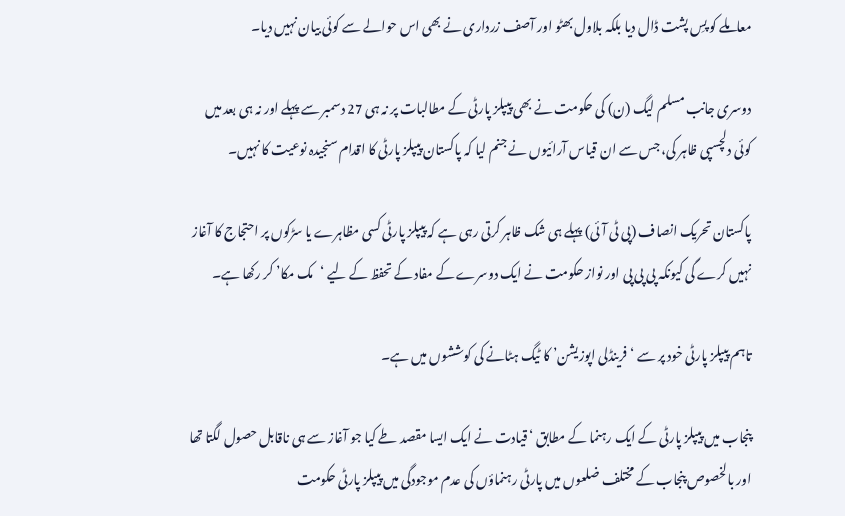معاملے کو پسِ پشت ڈال دیا بلکہ بلاول بھٹو اور آصف زرداری نے بھی اس حوالے سے کوئی بیان نہیں دیا۔

دوسری جانب مسلم لیگ (ن) کی حکومت نے بھی پیپلز پارٹی کے مطالبات پر نہ ہی 27 دسمبر سے پہلے اور نہ ہی بعد میں کوئی دلچسپی ظاہر کی، جس سے ان قیاس آرائیوں نے جنم لیا کہ پاکستان پیپلز پارٹی کا اقدام سنجیدہ نوعیت کا نہیں۔

پاکستان تحریک انصاف (پی ٹی آئی) پہلے ہی شک ظاہر کرتی رہی ہے کہ پیپلز پارٹی کسی مظاہرے یا سڑکوں پر احتجاج کا آغاز نہیں کرے گی کیونکہ پی پی پی اور نواز حکومت نے ایک دوسرے کے مفاد کے تحفظ کے لیے ‘مک مکا’ کر رکھا ہے۔

تاہم پیپلز پارٹی خود پر سے ‘فرینڈلی اپوزیشن’ کا ٹیگ ہٹانے کی کوششوں میں ہے۔

پنجاب میں پیپلز پارٹی کے ایک رہنما کے مطابق ‘قیادت نے ایک ایسا مقصد طے کیا جو آغاز سے ہی ناقابل حصول لگتا تھا اور بالخصوص پنجاب کے مختلف ضلعوں میں پارٹی رہنماؤں کی عدم موجودگی میں پیپلز پارٹی حکومت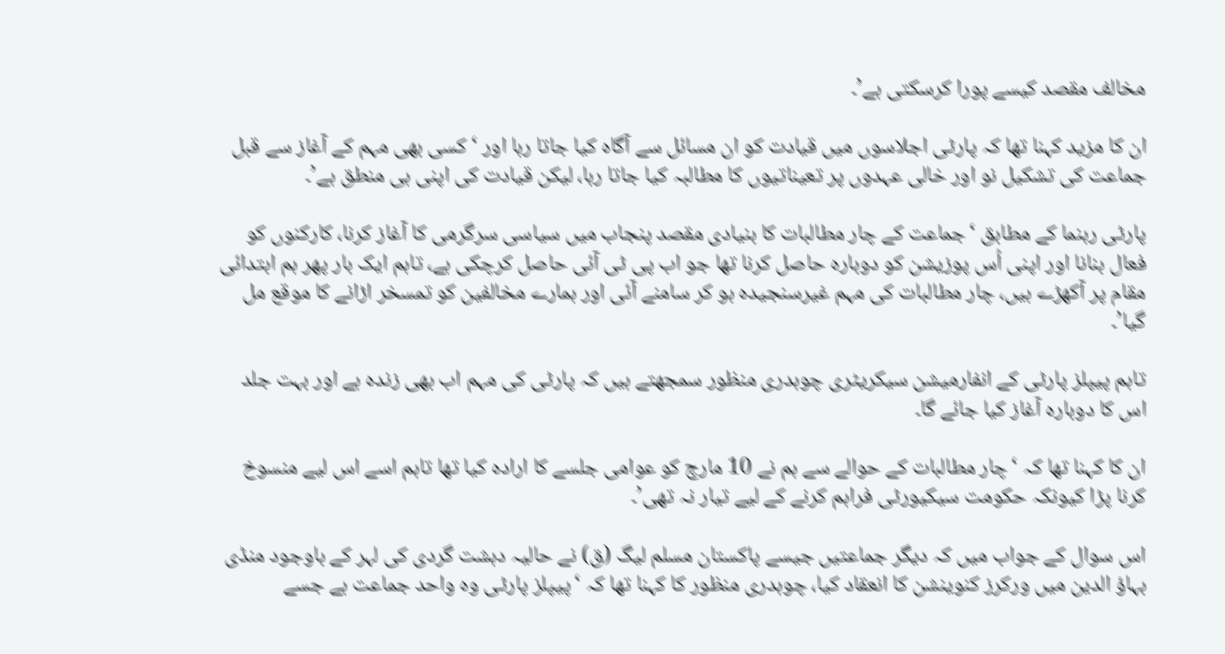مخالف مقصد کیسے پورا کرسکتی ہے’۔

ان کا مزید کہنا تھا کہ پارٹی اجلاسوں میں قیادت کو ان مسائل سے آگاہ کیا جاتا رہا اور ‘کسی بھی مہم کے آغاز سے قبل جماعت کی تشکیل نو اور خالی عہدوں پر تعیناتیوں کا مطالبہ کیا جاتا رہا، لیکن قیادت کی اپنی ہی منطق ہے’۔

پارٹی رہنما کے مطابق ‘جماعت کے چار مطالبات کا بنیادی مقصد پنجاب میں سیاسی سرگرمی کا آغاز کرنا، کارکنوں کو فعال بنانا اور اپنی اُس پوزیشن کو دوبارہ حاصل کرنا تھا جو اب پی ٹی آئی حاصل کرچکی ہے، تاہم ایک بار پھر ہم ابتدائی مقام پر آکھڑے ہیں، چار مطالبات کی مہم غیرسنجیدہ ہو کر سامنے آئی اور ہمارے مخالفین کو تمسخر اڑانے کا موقع مل گیا’۔

تاہم پیپلز پارٹی کے انفارمیشن سیکریٹری چوہدری منظور سمجھتے ہیں کہ پارٹی کی مہم اب بھی زندہ ہے اور بہت جلد اس کا دوبارہ آغاز کیا جائے گا۔

ان کا کہنا تھا کہ ‘چار مطالبات کے حوالے سے ہم نے 10 مارچ کو عوامی جلسے کا ارادہ کیا تھا تاہم اسے اس لیے منسوخ کرنا پڑا کیونکہ حکومت سیکیورٹی فراہم کرنے کے لیے تیار نہ تھی’۔

اس سوال کے جواب میں کہ دیگر جماعتیں جیسے پاکستان مسلم لیگ (ق) نے حالیہ دہشت گردی کی لہر کے باوجود منڈی بہاؤ الدین میں ورکرز کنوینشن کا انعقاد کیا، چوہدری منظور کا کہنا تھا کہ ‘پیپلز پارٹی وہ واحد جماعت ہے جسے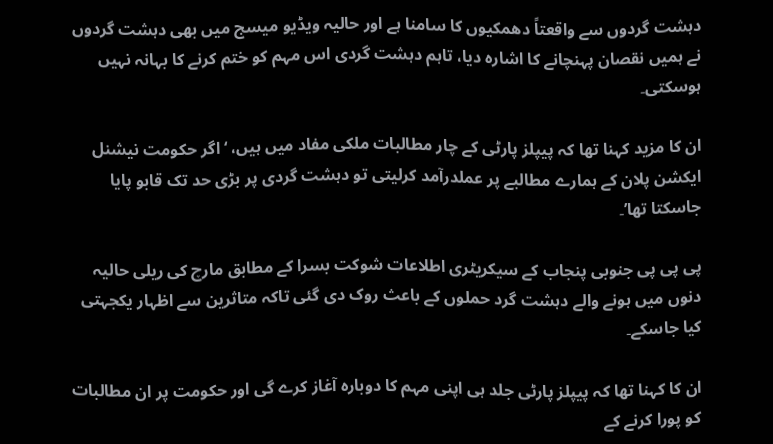دہشت گردوں سے واقعتاً دھمکیوں کا سامنا ہے اور حالیہ ویڈیو میسج میں بھی دہشت گردوں نے ہمیں نقصان پہنچانے کا اشارہ دیا، تاہم دہشت گردی اس مہم کو ختم کرنے کا بہانہ نہیں ہوسکتی۔

ان کا مزید کہنا تھا کہ پیپلز پارٹی کے چار مطالبات ملکی مفاد میں ہیں، ‘اگر حکومت نیشنل ایکشن پلان کے ہمارے مطالبے پر عملدرآمد کرلیتی تو دہشت گردی پر بڑی حد تک قابو پایا جاسکتا تھا’۔

پی پی پی جنوبی پنجاب کے سیکریٹری اطلاعات شوکت بسرا کے مطابق مارچ کی ریلی حالیہ دنوں میں ہونے والے دہشت گرد حملوں کے باعث روک دی گئی تاکہ متاثرین سے اظہار یکجہتی کیا جاسکے۔

ان کا کہنا تھا کہ پیپلز پارٹی جلد ہی اپنی مہم کا دوبارہ آغاز کرے گی اور حکومت پر ان مطالبات کو پورا کرنے کے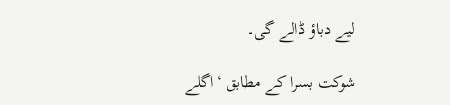لیے دباؤ ڈالے گی۔

شوکت بسرا کے مطابق ‘اگلے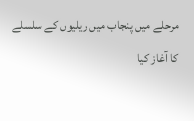مرحلے میں پنجاب میں ریلیوں کے سلسلے کا آغاز کیا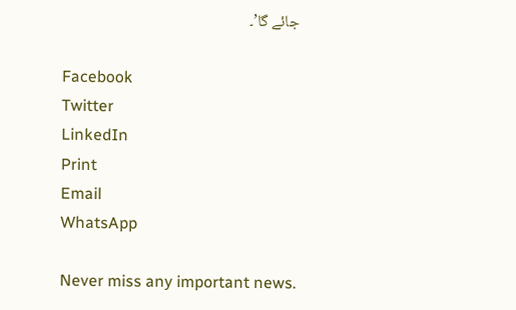جائے گا’۔

Facebook
Twitter
LinkedIn
Print
Email
WhatsApp

Never miss any important news.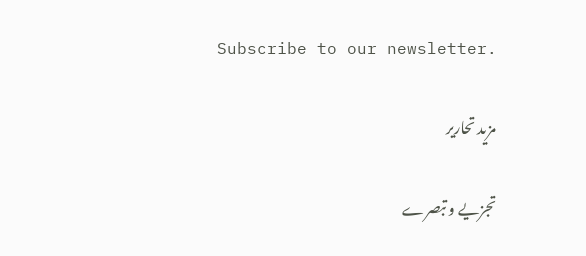Subscribe to our newsletter.

مزید تحاریر

تجزیے و تبصرے